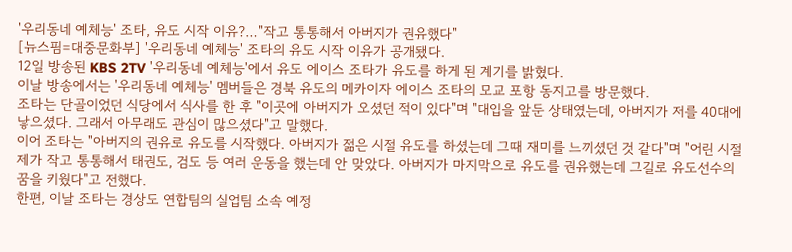'우리동네 예체능' 조타, 유도 시작 이유?…"작고 통통해서 아버지가 권유했다"
[뉴스핌=대중문화부] '우리동네 예체능' 조타의 유도 시작 이유가 공개됐다.
12일 방송된 KBS 2TV '우리동네 예체능'에서 유도 에이스 조타가 유도를 하게 된 계기를 밝혔다.
이날 방송에서는 '우리동네 예체능' 멤버들은 경북 유도의 메카이자 에이스 조타의 모교 포항 동지고를 방문했다.
조타는 단골이었던 식당에서 식사를 한 후 "이곳에 아버지가 오셨던 적이 있다"며 "대입을 앞둔 상태였는데, 아버지가 저를 40대에 낳으셨다. 그래서 아무래도 관심이 많으셨다"고 말했다.
이어 조타는 "아버지의 권유로 유도를 시작했다. 아버지가 젊은 시절 유도를 하셨는데 그때 재미를 느끼셨던 것 같다"며 "어린 시절 제가 작고 통통해서 태권도, 검도 등 여러 운동을 했는데 안 맞았다. 아버지가 마지막으로 유도를 권유했는데 그길로 유도선수의 꿈을 키웠다"고 전했다.
한편, 이날 조타는 경상도 연합팀의 실업팀 소속 예정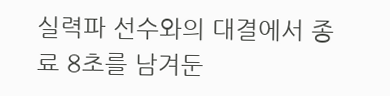실력파 선수와의 대결에서 종료 8초를 남겨둔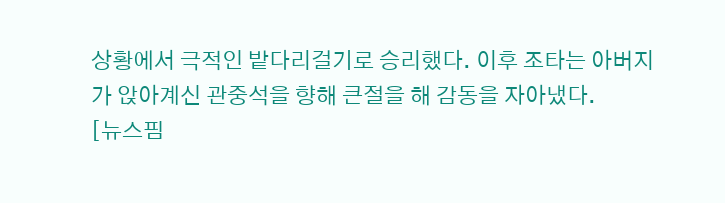상황에서 극적인 밭다리걸기로 승리했다. 이후 조타는 아버지가 앉아계신 관중석을 향해 큰절을 해 감동을 자아냈다.
[뉴스핌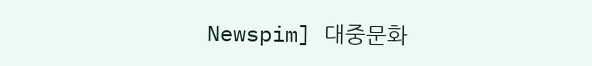Newspim] 대중문화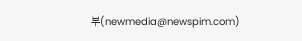부(newmedia@newspim.com)